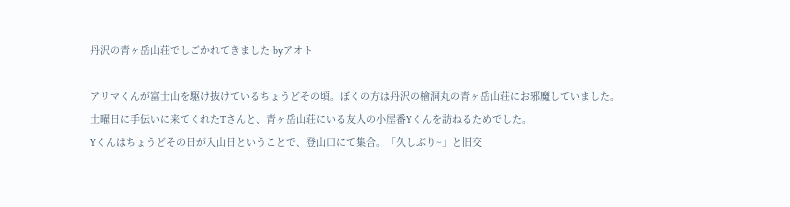丹沢の青ヶ岳山荘でしごかれてきました byアオト

アリマくんが富士山を駆け抜けているちょうどその頃。ぼくの方は丹沢の檜洞丸の青ヶ岳山荘にお邪魔していました。
土曜日に手伝いに来てくれたTさんと、青ヶ岳山荘にいる友人の小屋番Yくんを訪ねるためでした。
Yくんはちょうどその日が入山日ということで、登山口にて集合。「久しぶり~」と旧交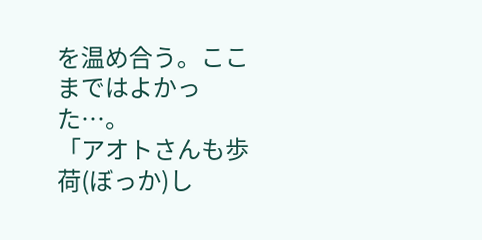を温め合う。ここまではよかった…。
「アオトさんも歩荷(ぼっか)し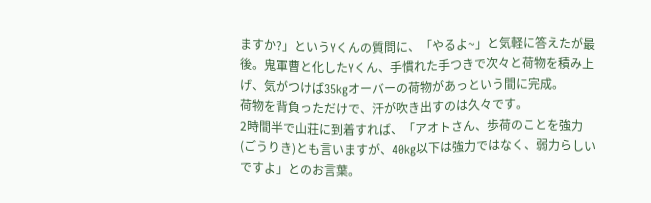ますか?」というYくんの質問に、「やるよ~」と気軽に答えたが最後。鬼軍曹と化したYくん、手慣れた手つきで次々と荷物を積み上げ、気がつけば35kgオーバーの荷物があっという間に完成。
荷物を背負っただけで、汗が吹き出すのは久々です。
2時間半で山荘に到着すれば、「アオトさん、歩荷のことを強力(ごうりき)とも言いますが、40kg以下は強力ではなく、弱力らしいですよ」とのお言葉。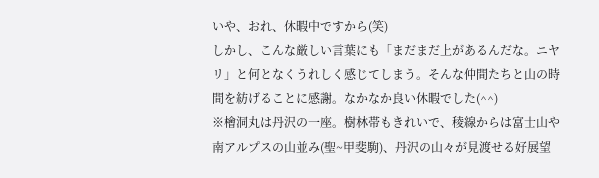いや、おれ、休暇中ですから(笑)
しかし、こんな厳しい言葉にも「まだまだ上があるんだな。ニヤリ」と何となくうれしく感じてしまう。そんな仲間たちと山の時間を紡げることに感謝。なかなか良い休暇でした(^^)
※檜洞丸は丹沢の一座。樹林帯もきれいで、稜線からは富士山や南アルプスの山並み(聖~甲斐駒)、丹沢の山々が見渡せる好展望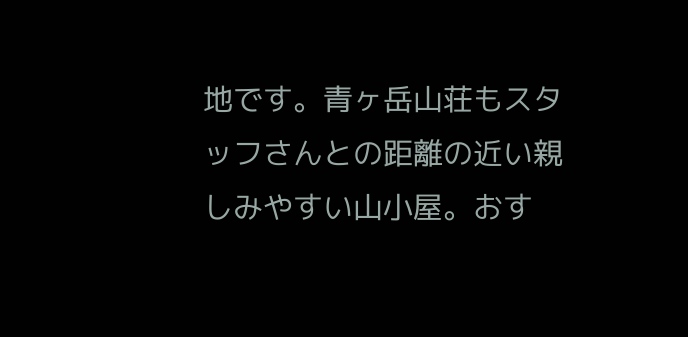地です。青ヶ岳山荘もスタッフさんとの距離の近い親しみやすい山小屋。おす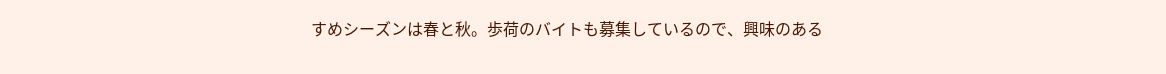すめシーズンは春と秋。歩荷のバイトも募集しているので、興味のある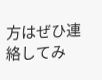方はぜひ連絡してみ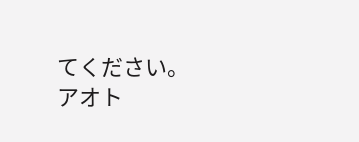てください。
アオト